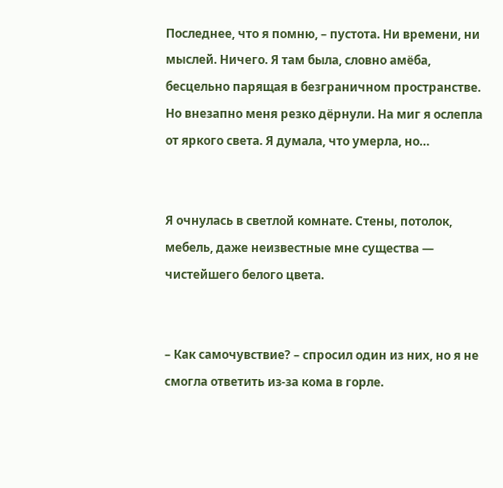Последнее, что я помню, – пустота. Ни времени, ни мыслей. Ничего. Я там была, словно амёба, бесцельно парящая в безграничном пространстве. Но внезапно меня резко дёрнули. На миг я ослепла от яркого света. Я думала, что умерла, но…


Я очнулась в светлой комнате. Стены, потолок, мебель, даже неизвестные мне существа — чистейшего белого цвета.


– Как самочувствие? – спросил один из них, но я не смогла ответить из-за кома в горле.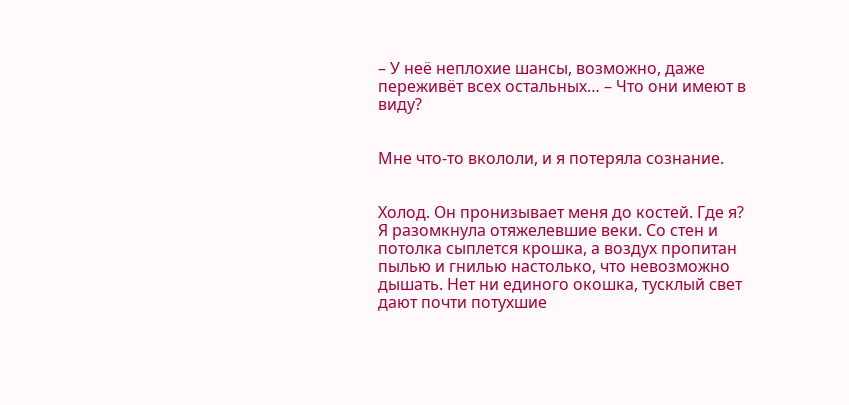– У неё неплохие шансы, возможно, даже переживёт всех остальных… – Что они имеют в виду?


Мне что-то вкололи, и я потеряла сознание.


Холод. Он пронизывает меня до костей. Где я? Я разомкнула отяжелевшие веки. Со стен и потолка сыплется крошка, а воздух пропитан пылью и гнилью настолько, что невозможно дышать. Нет ни единого окошка, тусклый свет дают почти потухшие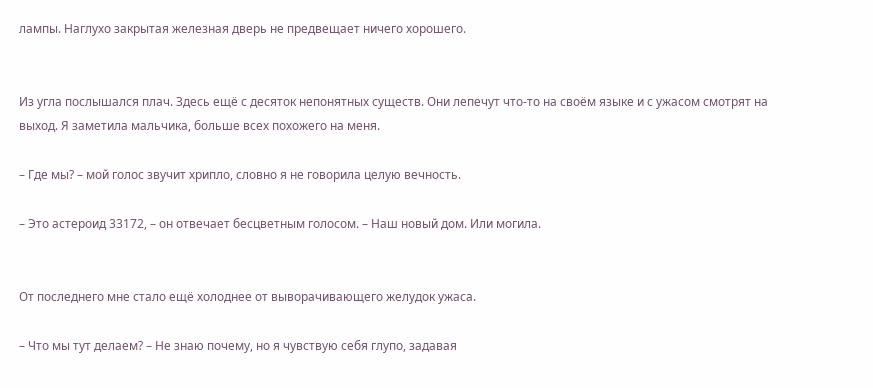лампы. Наглухо закрытая железная дверь не предвещает ничего хорошего.


Из угла послышался плач. Здесь ещё с десяток непонятных существ. Они лепечут что-то на своём языке и с ужасом смотрят на выход. Я заметила мальчика, больше всех похожего на меня.

– Где мы? – мой голос звучит хрипло, словно я не говорила целую вечность.

– Это астероид 33172, – он отвечает бесцветным голосом. – Наш новый дом. Или могила.


От последнего мне стало ещё холоднее от выворачивающего желудок ужаса.

– Что мы тут делаем? – Не знаю почему, но я чувствую себя глупо, задавая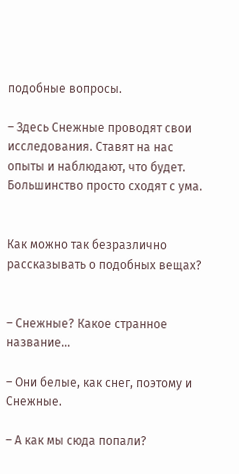подобные вопросы.

– Здесь Снежные проводят свои исследования. Ставят на нас опыты и наблюдают, что будет. Большинство просто сходят с ума.


Как можно так безразлично рассказывать о подобных вещах?


– Снежные? Какое странное название…

– Они белые, как снег, поэтому и Снежные.

– А как мы сюда попали?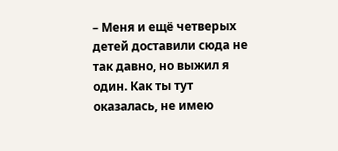– Меня и ещё четверых детей доставили сюда не так давно, но выжил я один. Как ты тут оказалась, не имею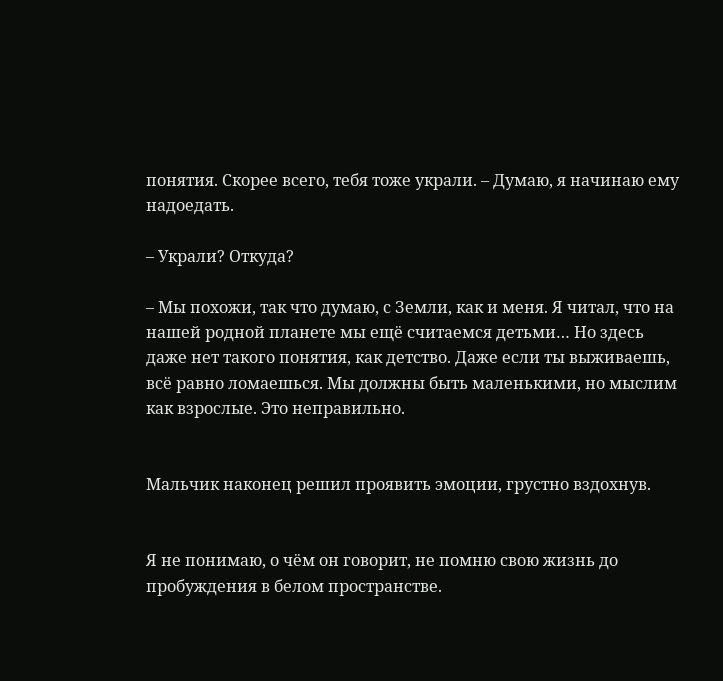понятия. Скорее всего, тебя тоже украли. – Думаю, я начинаю ему надоедать.

– Украли? Откуда?

– Мы похожи, так что думаю, с Земли, как и меня. Я читал, что на нашей родной планете мы ещё считаемся детьми… Но здесь даже нет такого понятия, как детство. Даже если ты выживаешь, всё равно ломаешься. Мы должны быть маленькими, но мыслим как взрослые. Это неправильно.


Мальчик наконец решил проявить эмоции, грустно вздохнув.


Я не понимаю, о чём он говорит, не помню свою жизнь до пробуждения в белом пространстве.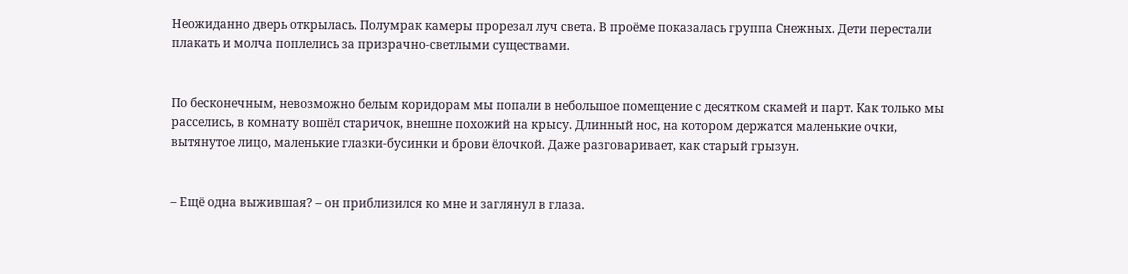Неожиданно дверь открылась. Полумрак камеры прорезал луч света. В проёме показалась группа Снежных. Дети перестали плакать и молча поплелись за призрачно-светлыми существами.


По бесконечным, невозможно белым коридорам мы попали в небольшое помещение с десятком скамей и парт. Как только мы расселись, в комнату вошёл старичок, внешне похожий на крысу. Длинный нос, на котором держатся маленькие очки, вытянутое лицо, маленькие глазки-бусинки и брови ёлочкой. Даже разговаривает, как старый грызун.


– Ещё одна выжившая? – он приблизился ко мне и заглянул в глаза.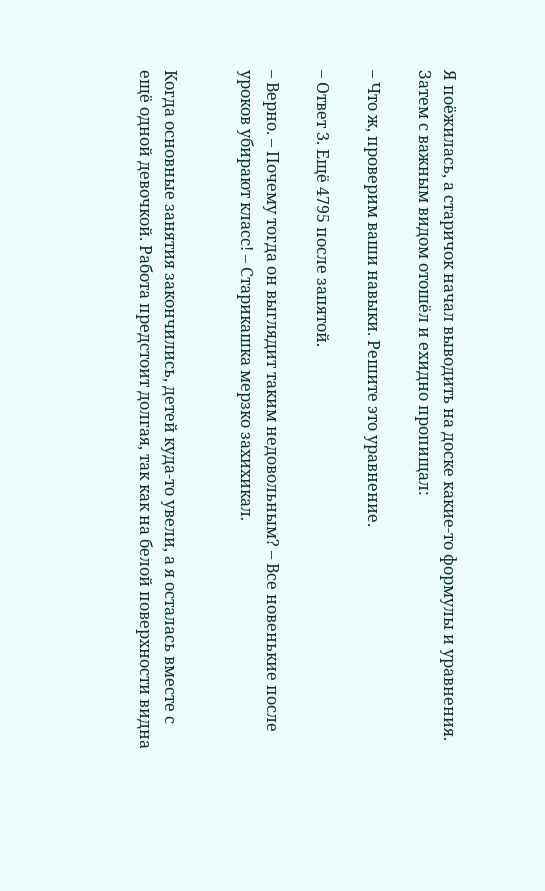Я поёжилась, а старичок начал выводить на доске какие-то формулы и уравнения. Затем с важным видом отошёл и ехидно пропищал:

– Что ж, проверим ваши навыки. Решите это уравнение.

– Ответ 3. Ещё 4795 после запятой.

– Верно. – Почему тогда он выглядит таким недовольным? – Все новенькие после уроков убирают класс! – Старикашка мерзко захихикал.


Когда основные занятия закончились, детей куда-то увели, а я осталась вместе с ещё одной девочкой. Работа предстоит долгая, так как на белой поверхности видна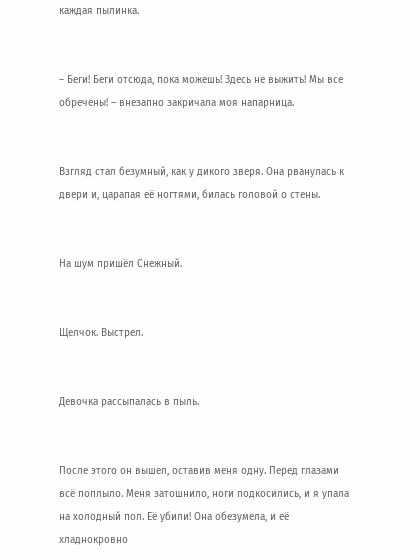каждая пылинка.


– Беги! Беги отсюда, пока можешь! Здесь не выжить! Мы все обречены! – внезапно закричала моя напарница.


Взгляд стал безумный, как у дикого зверя. Она рванулась к двери и, царапая её ногтями, билась головой о стены.


На шум пришёл Снежный.


Щелчок. Выстрел.


Девочка рассыпалась в пыль.


После этого он вышел, оставив меня одну. Перед глазами всё поплыло. Меня затошнило, ноги подкосились, и я упала на холодный пол. Её убили! Она обезумела, и её хладнокровно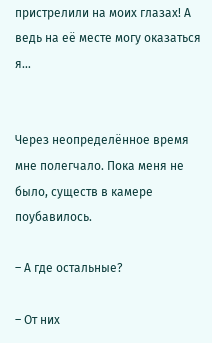пристрелили на моих глазах! А ведь на её месте могу оказаться я…


Через неопределённое время мне полегчало. Пока меня не было, существ в камере поубавилось.

– А где остальные?

– От них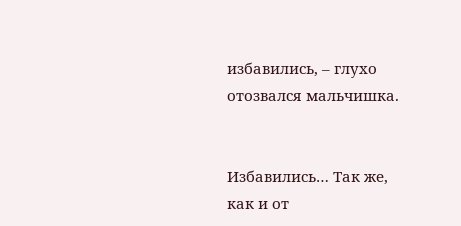избавились, – глухо отозвался мальчишка.


Избавились… Так же, как и от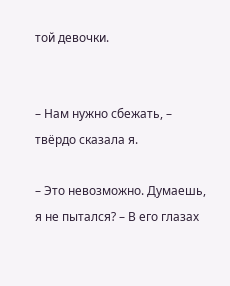той девочки.


– Нам нужно сбежать, – твёрдо сказала я.

– Это невозможно. Думаешь, я не пытался? – В его глазах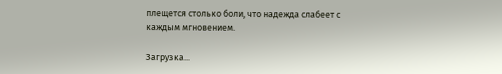плещется столько боли, что надежда слабеет с каждым мгновением.

Загрузка...